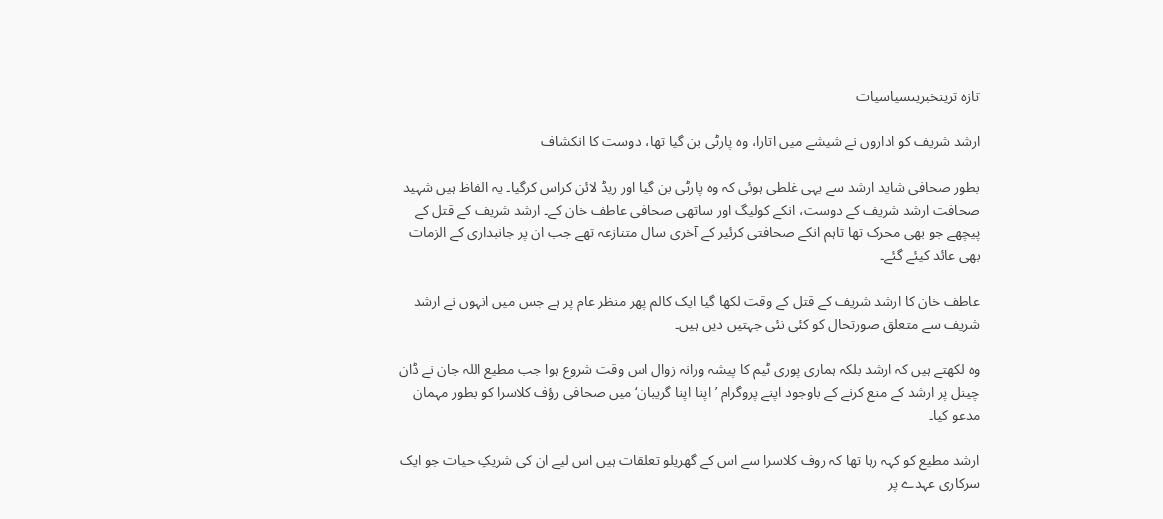تازہ ترینخبریںسیاسیات

ارشد شریف کو اداروں نے شیشے میں اتارا، وہ پارٹی بن گیا تھا، دوست کا انکشاف

بطور صحافی شاید ارشد سے یہی غلطی ہوئی کہ وہ پارٹی بن گیا اور ریڈ لائن کراس کرگیا۔ یہ الفاظ ہیں شہید صحافت ارشد شریف کے دوست، انکے کولیگ اور ساتھی صحافی عاطف خان کے۔ ارشد شریف کے قتل کے پیچھے جو بھی محرک تھا تاہم انکے صحافتی کرئیر کے آخری سال متنازعہ تھے جب ان پر جانبداری کے الزمات بھی عائد کیئے گئے۔

عاطف خان کا ارشد شریف کے قتل کے وقت لکھا گیا ایک کالم پھر منظر عام پر ہے جس میں انہوں نے ارشد شریف سے متعلق صورتحال کو کئی نئی جہتیں دیں ہیں۔

وہ لکھتے ہیں کہ ارشد بلکہ ہماری پوری ٹیم کا پیشہ ورانہ زوال اس وقت شروع ہوا جب مطیع اللہ جان نے ڈان چینل پر ارشد کے منع کرنے کے باوجود اپنے پروگرام ’اپنا اپنا گریبان‘ میں صحافی رؤف کلاسرا کو بطور مہمان مدعو کیا۔

ارشد مطیع کو کہہ رہا تھا کہ روف کلاسرا سے اس کے گھریلو تعلقات ہیں اس لیے ان کی شریکِ حیات جو ایک سرکاری عہدے پر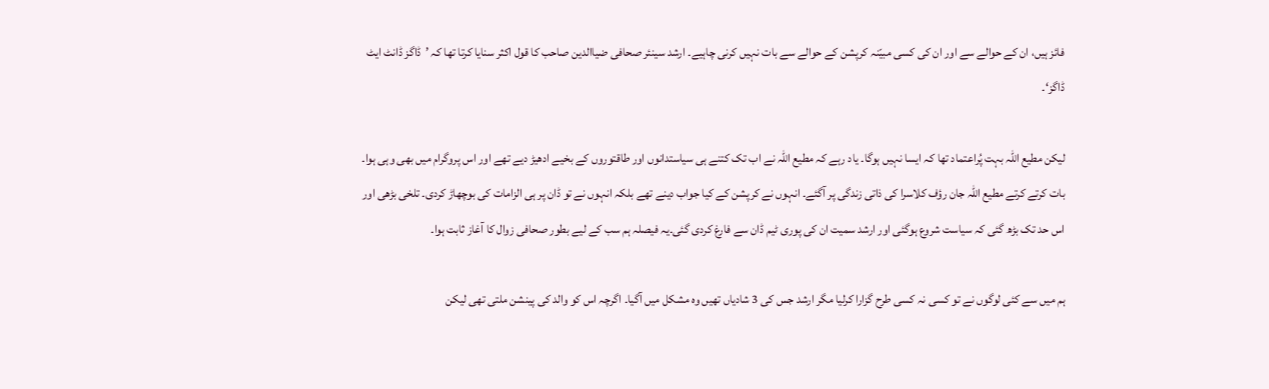فائز ہیں، ان کے حوالے سے اور ان کی کسی مبیّنہ کرپشن کے حوالے سے بات نہیں کرنی چاہیے۔ ارشد سینئر صحافی ضیاالدین صاحب کا قول اکثر سنایا کرتا تھا کہ ’ڈاگز ڈانٹ ایٹ ڈاگز‘۔

لیکن مطیع اللہ بہت پُراعتماد تھا کہ ایسا نہیں ہوگا۔ یاد رہے کہ مطیع اللہ نے اب تک کتنے ہی سیاستدانوں اور طاقتوروں کے بخیے ادھیڑ دیے تھے اور اس پروگرام میں بھی وہی ہوا۔ بات کرتے کرتے مطیع اللہ جان رؤف کلاسرا کی ذاتی زندگی پر آگئے۔ انہوں نے کرپشن کے کیا جواب دینے تھے بلکہ انہوں نے تو ڈان پر ہی الزامات کی بوچھاڑ کردی۔ تلخی بڑھی اور اس حد تک بڑھ گئی کہ سیاست شروع ہوگئی اور ارشد سمیت ان کی پوری ٹیم ڈان سے فارغ کردی گئی۔یہ فیصلہ ہم سب کے لیے بطور صحافی زوال کا آغاز ثابت ہوا۔

ہم میں سے کئی لوگوں نے تو کسی نہ کسی طرح گزارا کرلیا مگر ارشد جس کی 3 شادیاں تھیں وہ مشکل میں آگیا۔ اگرچہ اس کو والد کی پینشن ملتی تھی لیکن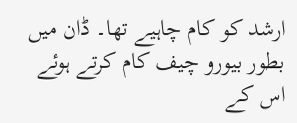ارشد کو کام چاہیے تھا۔ ڈان میں بطور بیورو چیف کام کرتے ہوئے اس کے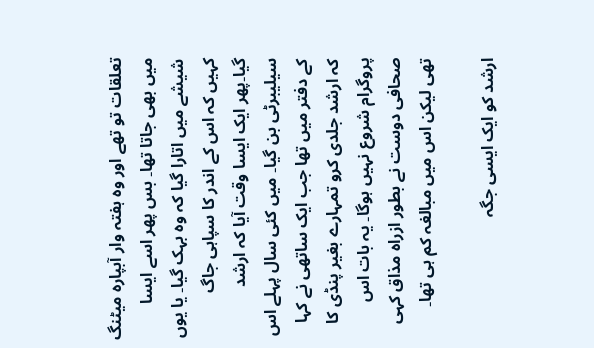تعلقات تو تھے اور وہ ہفتہ وار آبپارہ میٹنگ میں بھی جاتا تھا۔ بس پھر اسے ایسا شیشے میں اتارا گیا کہ وہ بہک گیا۔ یا یوں کہیں کہ اس کے اندر کا سپاہی جاگ گیا۔پھر ایک ایسا وقت آیا کہ ارشد سیلیبرٹی بن گیا۔ میں کئی سال پہلے اس کے دفتر میں تھا جب ایک ساتھی نے کہا کہ ارشد جلدی کرو تمہارے بغیر پنڈی کا پروگرام شروع نہیں ہوگا۔ یہ بات اس صحافی دوست نے بطور ازراہ مذاق کہی تھی لیکن اس میں مبالغہ کم ہی تھا۔

ارشد کو ایک ایسی جگہ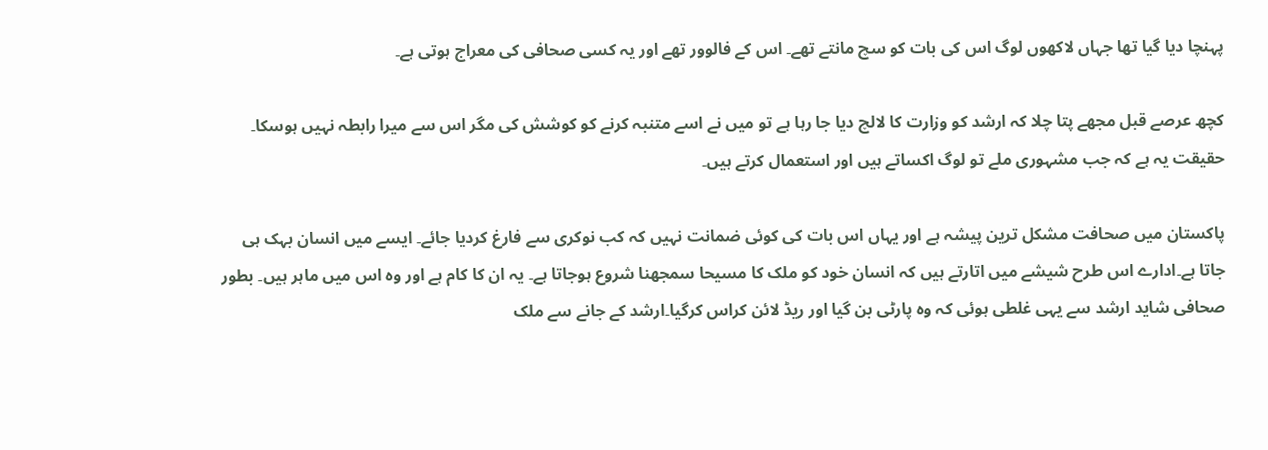پہنچا دیا گیا تھا جہاں لاکھوں لوگ اس کی بات کو سچ مانتے تھے۔ اس کے فالوور تھے اور یہ کسی صحافی کی معراج ہوتی ہے۔

کچھ عرصے قبل مجھے پتا چلا کہ ارشد کو وزارت کا لالچ دیا جا رہا ہے تو میں نے اسے متنبہ کرنے کو کوشش کی مگر اس سے میرا رابطہ نہیں ہوسکا۔ حقیقت یہ ہے کہ جب مشہوری ملے تو لوگ اکساتے ہیں اور استعمال کرتے ہیں۔

پاکستان میں صحافت مشکل ترین پیشہ ہے اور یہاں اس بات کی کوئی ضمانت نہیں کہ کب نوکری سے فارغ کردیا جائے۔ ایسے میں انسان بہک ہی جاتا ہے۔ادارے اس طرح شیشے میں اتارتے ہیں کہ انسان خود کو ملک کا مسیحا سمجھنا شروع ہوجاتا ہے۔ یہ ان کا کام ہے اور وہ اس میں ماہر ہیں۔ بطور صحافی شاید ارشد سے یہی غلطی ہوئی کہ وہ پارٹی بن گیا اور ریڈ لائن کراس کرگیا۔ارشد کے جانے سے ملک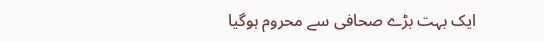ایک بہت بڑے صحافی سے محروم ہوگیا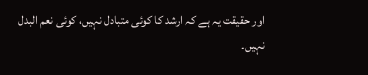اور حقیقت یہ ہے کہ ارشد کا کوئی متبادل نہیں، کوئی نعم البدل نہیں۔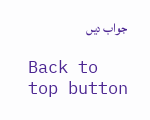جواب دیں

Back to top button